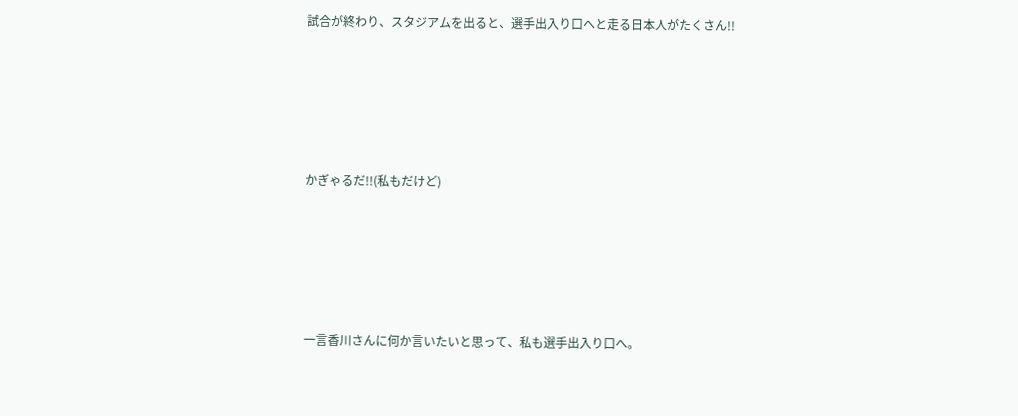試合が終わり、スタジアムを出ると、選手出入り口へと走る日本人がたくさん!!





かぎゃるだ!!(私もだけど)





一言香川さんに何か言いたいと思って、私も選手出入り口へ。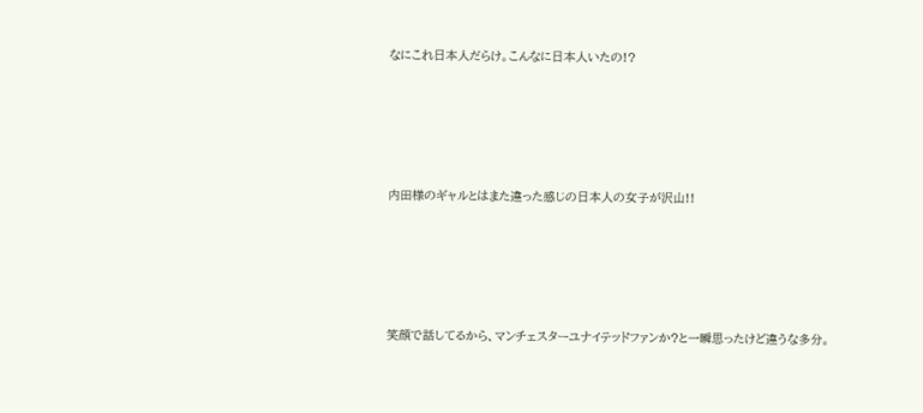なにこれ日本人だらけ。こんなに日本人いたの!?





内田様のギャルとはまた違った感じの日本人の女子が沢山!!





笑顔で話してるから、マンチェスターユナイテッドファンか?と一瞬思ったけど違うな多分。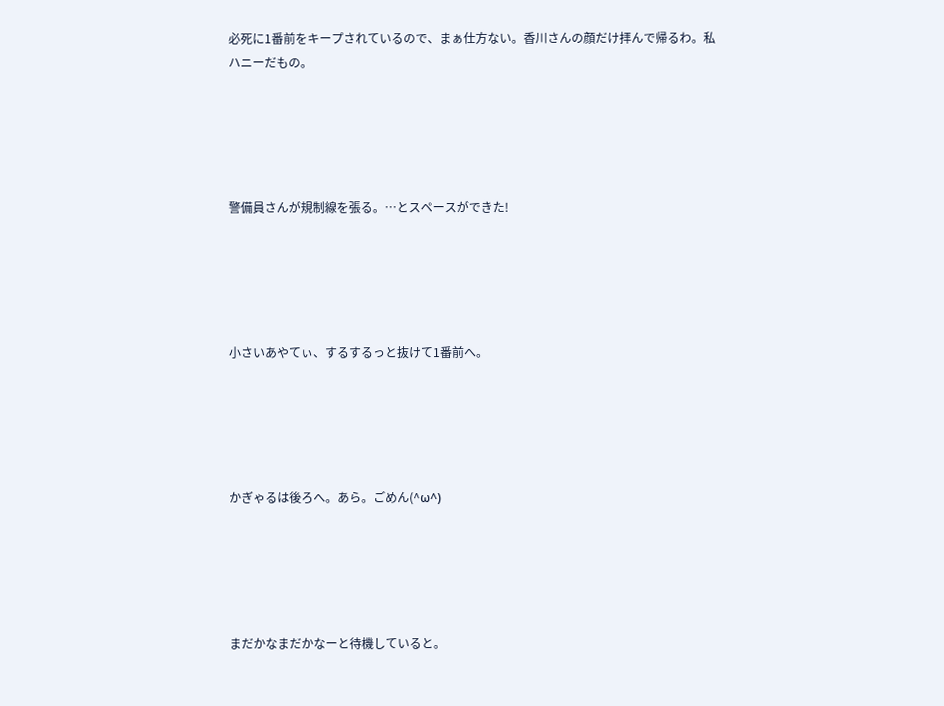必死に1番前をキープされているので、まぁ仕方ない。香川さんの顔だけ拝んで帰るわ。私ハニーだもの。





警備員さんが規制線を張る。…とスペースができた!





小さいあやてぃ、するするっと抜けて1番前へ。





かぎゃるは後ろへ。あら。ごめん(^ω^)





まだかなまだかなーと待機していると。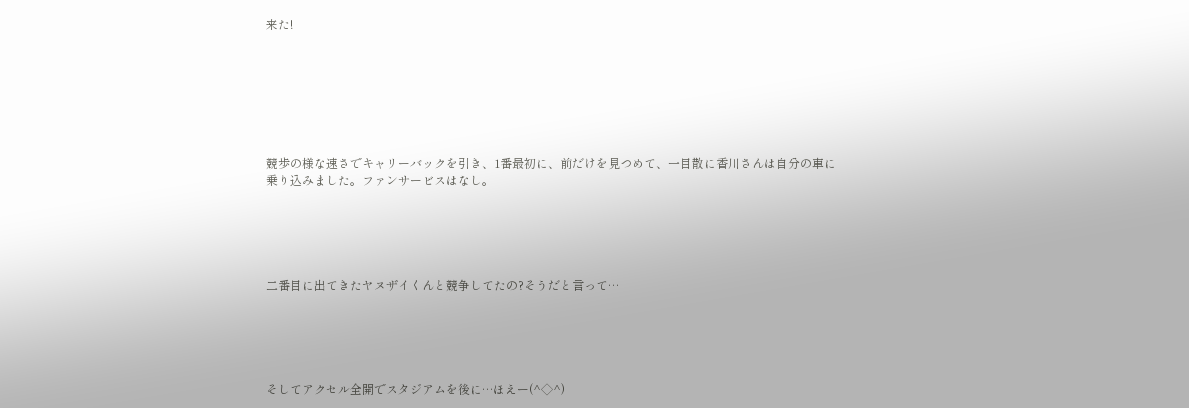来た!







競歩の様な速さでキャリーバックを引き、1番最初に、前だけを見つめて、一目散に香川さんは自分の車に乗り込みました。ファンサービスはなし。





二番目に出てきたヤヌザイくんと競争してたの?そうだと言って…





そしてアクセル全開でスタジアムを後に…ほえー(^◇^)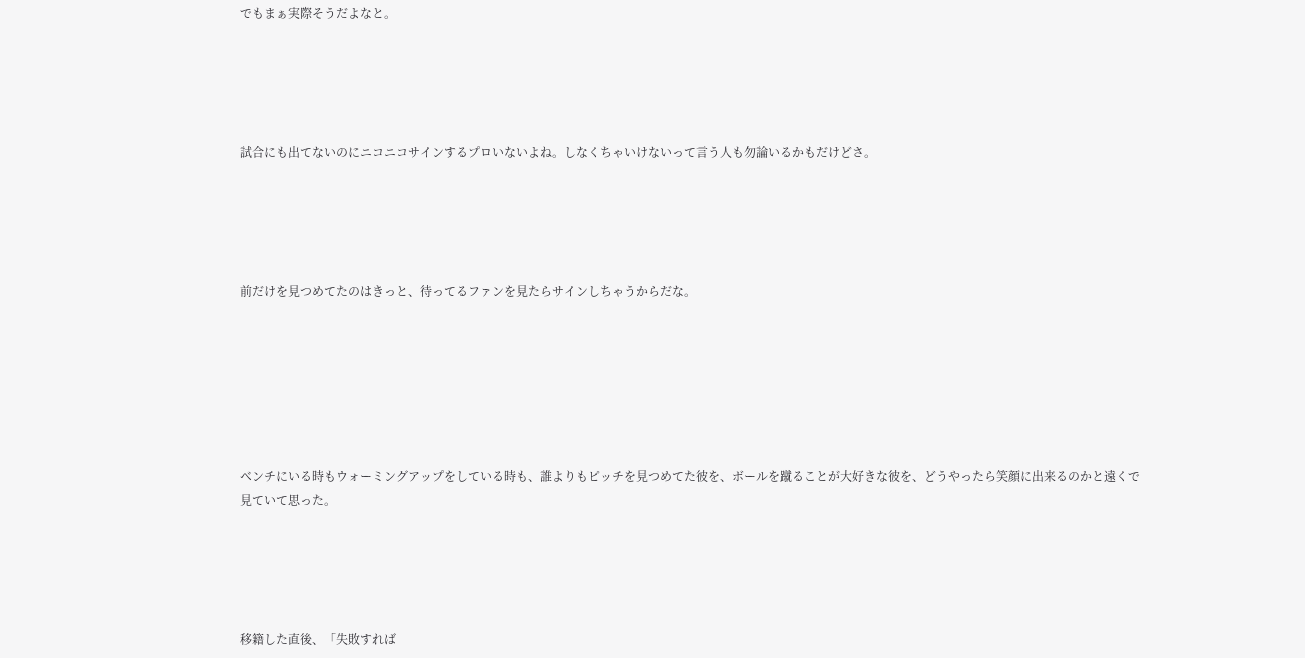でもまぁ実際そうだよなと。





試合にも出てないのにニコニコサインするプロいないよね。しなくちゃいけないって言う人も勿論いるかもだけどさ。





前だけを見つめてたのはきっと、待ってるファンを見たらサインしちゃうからだな。







ベンチにいる時もウォーミングアップをしている時も、誰よりもピッチを見つめてた彼を、ボールを蹴ることが大好きな彼を、どうやったら笑顔に出来るのかと遠くで見ていて思った。





移籍した直後、「失敗すれば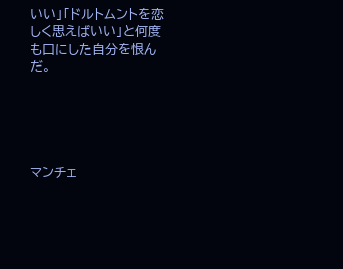いい」「ドルトムントを恋しく思えばいい」と何度も口にした自分を恨んだ。





マンチェ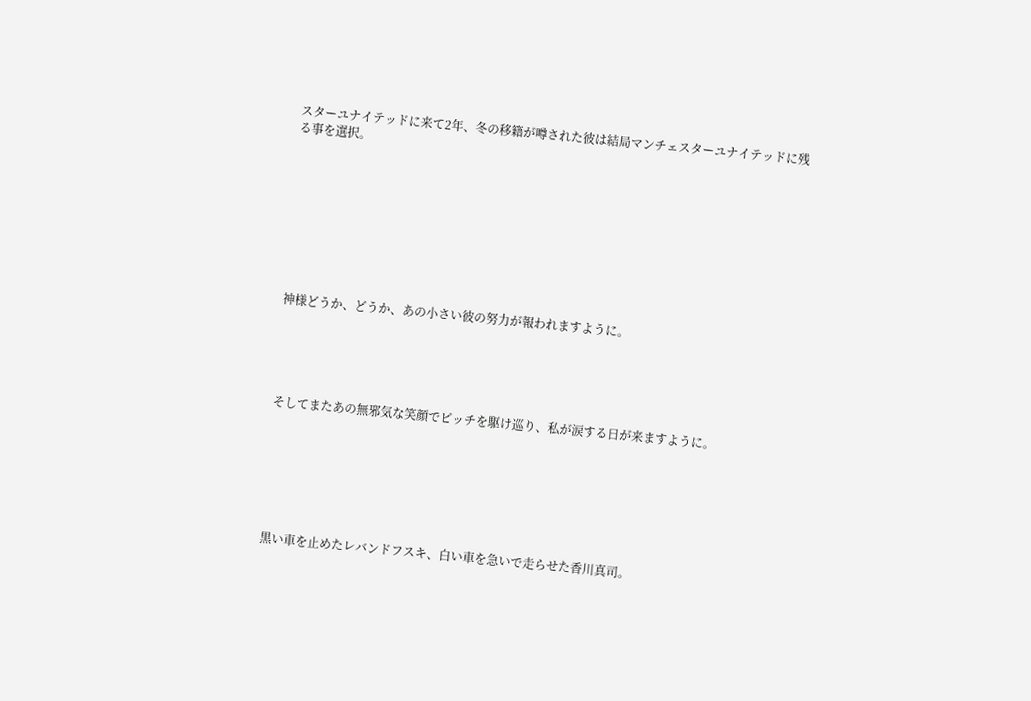スターユナイテッドに来て2年、冬の移籍が噂された彼は結局マンチェスターユナイテッドに残る事を選択。









神様どうか、どうか、あの小さい彼の努力が報われますように。





そしてまたあの無邪気な笑顔でピッチを駆け巡り、私が涙する日が来ますように。







黒い車を止めたレバンドフスキ、白い車を急いで走らせた香川真司。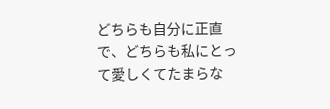どちらも自分に正直で、どちらも私にとって愛しくてたまらな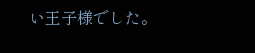い王子様でした。